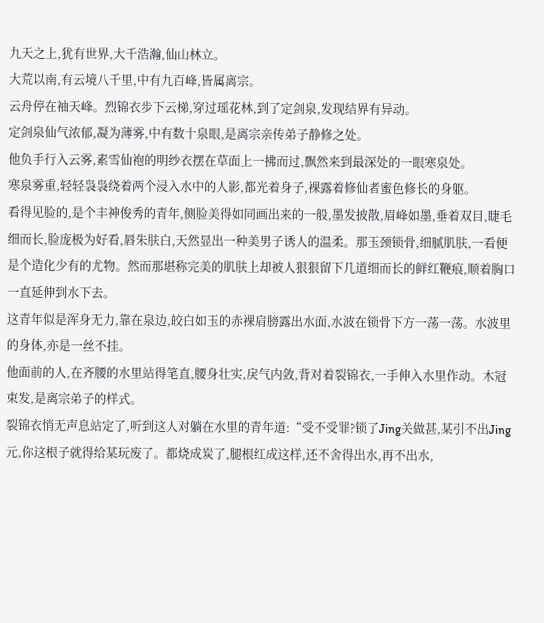九天之上,犹有世界,大千浩瀚,仙山林立。
大荒以南,有云境八千里,中有九百峰,皆属离宗。
云舟停在袖天峰。烈锦衣步下云梯,穿过瑶花林,到了定剑泉,发现结界有异动。
定剑泉仙气浓郁,凝为薄雾,中有数十泉眼,是离宗亲传弟子静修之处。
他负手行入云雾,素雪仙袍的明纱衣摆在草面上一拂而过,飘然来到最深处的一眼寒泉处。
寒泉雾重,轻轻袅袅绕着两个浸入水中的人影,都光着身子,裸露着修仙者蜜色修长的身躯。
看得见脸的,是个丰神俊秀的青年,侧脸美得如同画出来的一般,墨发披散,眉峰如墨,垂着双目,睫毛细而长,脸庞极为好看,唇朱肤白,天然显出一种美男子诱人的温柔。那玉颈锁骨,细腻肌肤,一看便是个造化少有的尤物。然而那堪称完美的肌肤上却被人狠狠留下几道细而长的鲜红鞭痕,顺着胸口一直延伸到水下去。
这青年似是浑身无力,靠在泉边,皎白如玉的赤裸肩膀露出水面,水波在锁骨下方一荡一荡。水波里的身体,亦是一丝不挂。
他面前的人,在齐腰的水里站得笔直,腰身壮实,戾气内敛,背对着裂锦衣,一手伸入水里作动。木冠束发,是离宗弟子的样式。
裂锦衣悄无声息站定了,听到这人对躺在水里的青年道:“受不受罪?锁了Jing关做甚,某引不出Jing元,你这根子就得给某玩废了。都烧成炭了,腿根红成这样,还不舍得出水,再不出水,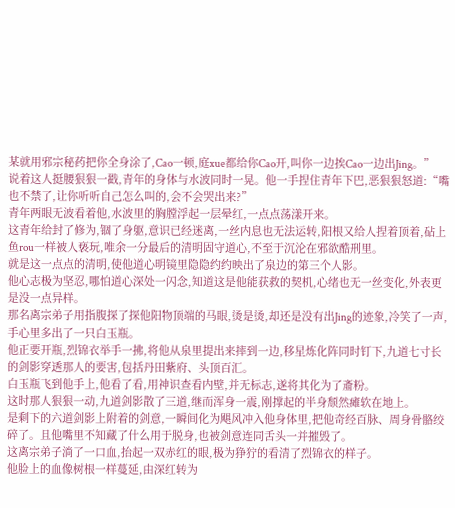某就用邪宗秘药把你全身涂了,Cao一顿,庭xue都给你Cao开,叫你一边挨Cao一边出Jing。”
说着这人挺腰狠狠一戳,青年的身体与水波同时一晃。他一手捏住青年下巴,恶狠狠怒道:“嘴也不禁了,让你听听自己怎么叫的,会不会哭出来?”
青年两眼无波看着他,水波里的胸膛浮起一层晕红,一点点荡漾开来。
这青年给封了修为,锢了身躯,意识已经迷离,一丝内息也无法运转,阳根又给人捏着顶着,砧上鱼rou一样被人亵玩,唯余一分最后的清明固守道心,不至于沉沦在邪欲酷刑里。
就是这一点点的清明,使他道心明镜里隐隐约约映出了泉边的第三个人影。
他心志极为坚忍,哪怕道心深处一闪念,知道这是他能获救的契机,心绪也无一丝变化,外表更是没一点异样。
那名离宗弟子用指腹探了探他阳物顶端的马眼,烫是烫,却还是没有出Jing的迹象,冷笑了一声,手心里多出了一只白玉瓶。
他正要开瓶,烈锦衣举手一拂,将他从泉里提出来摔到一边,移星炼化阵同时钉下,九道七寸长的剑影穿透那人的要害,包括丹田紫府、头顶百汇。
白玉瓶飞到他手上,他看了看,用神识查看内壁,并无标志,遂将其化为了齑粉。
这时那人狠狠一动,九道剑影散了三道,继而浑身一震,刚撑起的半身颓然瘫软在地上。
是剩下的六道剑影上附着的剑意,一瞬间化为飓风冲入他身体里,把他奇经百脉、周身骨骼绞碎了。且他嘴里不知藏了什么用于脱身,也被剑意连同舌头一并摧毁了。
这离宗弟子淌了一口血,抬起一双赤红的眼,极为狰狞的看清了烈锦衣的样子。
他脸上的血像树根一样蔓延,由深红转为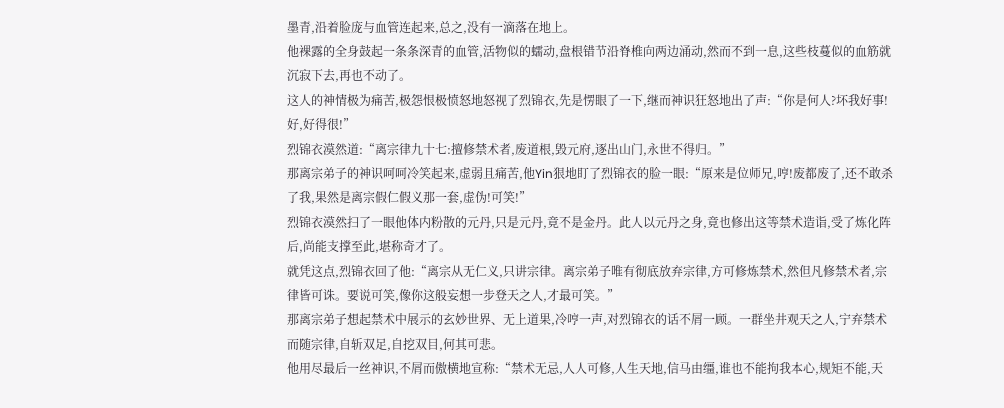墨青,沿着脸庞与血管连起来,总之,没有一滴落在地上。
他裸露的全身鼓起一条条深青的血管,活物似的蠕动,盘根错节沿脊椎向两边涌动,然而不到一息,这些枝蔓似的血筋就沉寂下去,再也不动了。
这人的神情极为痛苦,极怨恨极愤怒地怒视了烈锦衣,先是愣眼了一下,继而神识狂怒地出了声:“你是何人?坏我好事!好,好得很!”
烈锦衣漠然道:“离宗律九十七:擅修禁术者,废道根,毁元府,逐出山门,永世不得归。”
那离宗弟子的神识呵呵冷笑起来,虚弱且痛苦,他Yin狠地盯了烈锦衣的脸一眼:“原来是位师兄,哼!废都废了,还不敢杀了我,果然是离宗假仁假义那一套,虚伪!可笑!”
烈锦衣漠然扫了一眼他体内粉散的元丹,只是元丹,竟不是金丹。此人以元丹之身,竟也修出这等禁术造诣,受了炼化阵后,尚能支撑至此,堪称奇才了。
就凭这点,烈锦衣回了他:“离宗从无仁义,只讲宗律。离宗弟子唯有彻底放弃宗律,方可修炼禁术,然但凡修禁术者,宗律皆可诛。要说可笑,像你这般妄想一步登天之人,才最可笑。”
那离宗弟子想起禁术中展示的玄妙世界、无上道果,冷哼一声,对烈锦衣的话不屑一顾。一群坐井观天之人,宁弃禁术而随宗律,自斩双足,自挖双目,何其可悲。
他用尽最后一丝神识,不屑而傲横地宣称:“禁术无忌,人人可修,人生天地,信马由缰,谁也不能拘我本心,规矩不能,天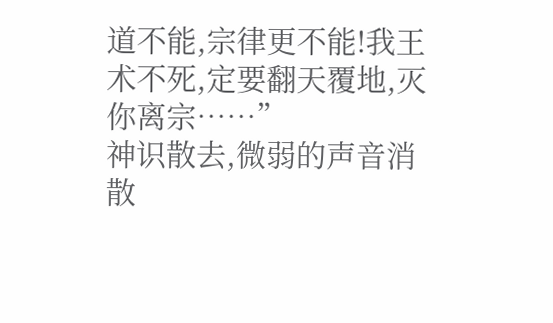道不能,宗律更不能!我王术不死,定要翻天覆地,灭你离宗……”
神识散去,微弱的声音消散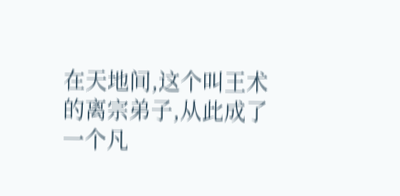在天地间,这个叫王术的离宗弟子,从此成了一个凡